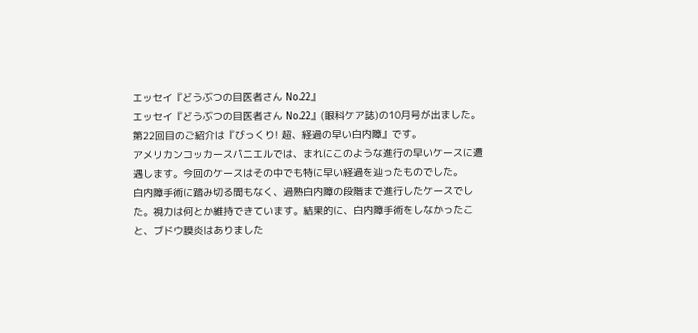エッセイ『どうぶつの目医者さん No.22』
エッセイ『どうぶつの目医者さん No.22』(眼科ケア誌)の10月号が出ました。
第22回目のご紹介は『びっくり! 超、経過の早い白内障』です。
アメリカンコッカースパニエルでは、まれにこのような進行の早いケースに遭遇します。今回のケースはその中でも特に早い経過を辿ったものでした。
白内障手術に踏み切る間もなく、過熟白内障の段階まで進行したケースでした。視力は何とか維持できています。結果的に、白内障手術をしなかったこと、ブドウ膜炎はありました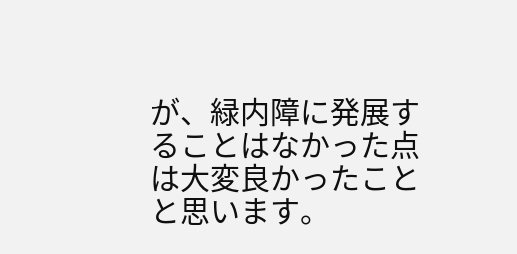が、緑内障に発展することはなかった点は大変良かったことと思います。